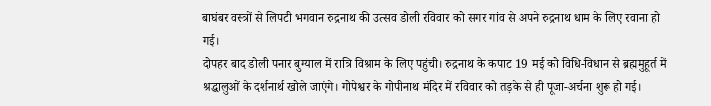बाघंबर वस्त्रों से लिपटी भगवान रुद्रनाथ की उत्सव डोली रविवार को सगर गांव से अपने रुद्रनाथ धाम के लिए रवाना हो गई।
दोपहर बाद डोली पनार बुग्याल में रात्रि विश्राम के लिए पहुंची। रुद्रनाथ के कपाट 19 मई को विधि-विधान से ब्रह्ममुहूर्त में श्रद्धालुओं के दर्शनार्थ खोले जाएंगे। गोपेश्वर के गोपीनाथ मंदिर में रविवार को तड़के से ही पूजा-अर्चना शुरू हो गई।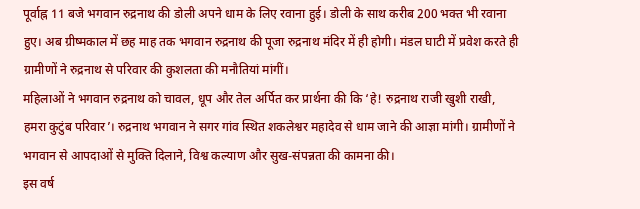पूर्वाह्न 11 बजे भगवान रुद्रनाथ की डोली अपने धाम के लिए रवाना हुई। डोली के साथ करीब 200 भक्त भी रवाना हुए। अब ग्रीष्मकाल में छह माह तक भगवान रुद्रनाथ की पूजा रुद्रनाथ मंदिर में ही होगी। मंडल घाटी में प्रवेश करते ही ग्रामीणों ने रुद्रनाथ से परिवार की कुशलता की मनौतियां मांगीं।
महिलाओं ने भगवान रुद्रनाथ को चावल, धूप और तेल अर्पित कर प्रार्थना की कि ‘हे! रुद्रनाथ राजी खुशी राखी, हमरा कुटुंब परिवार’। रुद्रनाथ भगवान ने सगर गांव स्थित शकलेश्वर महादेव से धाम जाने की आज्ञा मांगी। ग्रामीणों ने भगवान से आपदाओं से मुक्ति दिलाने, विश्व कल्याण और सुख-संपन्नता की कामना की।
इस वर्ष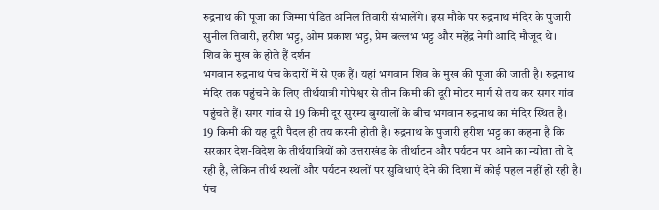रुद्रनाथ की पूजा का जिम्मा पंडित अनिल तिवारी संभालेंगे। इस मौके पर रुद्रनाथ मंदिर के पुजारी सुनील तिवारी, हरीश भट्ट, ओम प्रकाश भट्ट, प्रेम बल्लभ भट्ट और महेंद्र नेगी आदि मौजूद थे।
शिव के मुख के होते हैं दर्शन
भगवान रुद्रनाथ पंच केदारों में से एक हैं। यहां भगवान शिव के मुख की पूजा की जाती है। रुद्रनाथ मंदिर तक पहुंचने के लिए तीर्थयात्री गोपेश्वर से तीन किमी की दूरी मोटर मार्ग से तय कर सगर गांव पहुंचते हैं। सगर गांव से 19 किमी दूर सुरम्य बुग्यालों के बीच भगवान रुद्रनाथ का मंदिर स्थित है।
19 किमी की यह दूरी पैदल ही तय करनी होती है। रुद्रनाथ के पुजारी हरीश भट्ट का कहना है कि सरकार देश-विदेश के तीर्थयात्रियों को उत्तराखंड के तीर्थाटन और पर्यटन पर आने का न्योता तो दे रही है, लेकिन तीर्थ स्थलों और पर्यटन स्थलों पर सुविधाएं देने की दिशा में कोई पहल नहीं हो रही है।
पंच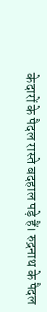केदारों के पैदल रास्ते बदहाल पड़े हैं। रुद्रनाथ के पैदल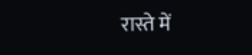रास्ते में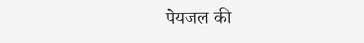पेयजल की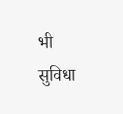भी सुविधा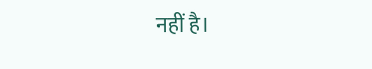नहीं है।